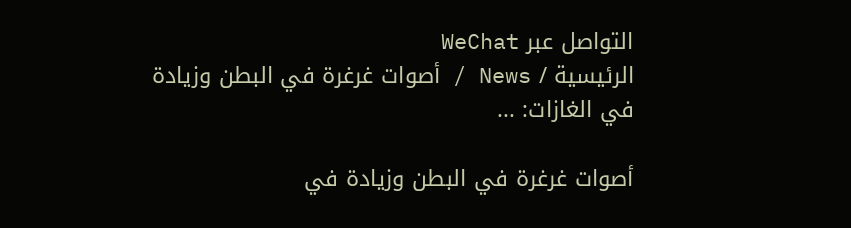التواصل عبر WeChat
الرئيسية / News / أصوات غرغرة في البطن وزيادة في الغازات: ...

أصوات غرغرة في البطن وزيادة في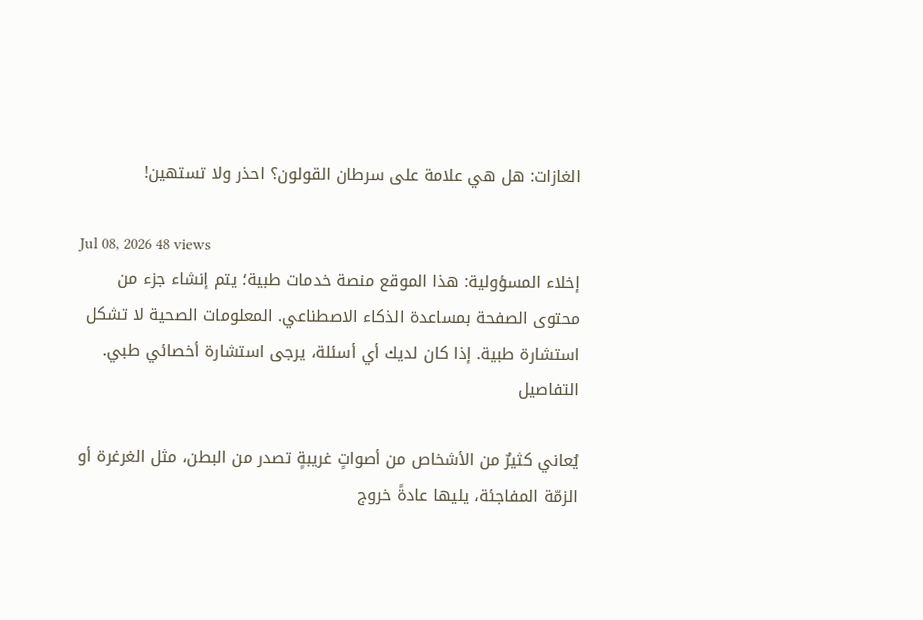الغازات: هل هي علامة على سرطان القولون؟ احذر ولا تستهين!

Jul 08, 2026 48 views
إخلاء المسؤولية: هذا الموقع منصة خدمات طبية؛ يتم إنشاء جزء من محتوى الصفحة بمساعدة الذكاء الاصطناعي. المعلومات الصحية لا تشكل استشارة طبية. إذا كان لديك أي أسئلة، يرجى استشارة أخصائي طبي. التفاصيل

يُعاني كثيرٌ من الأشخاص من أصواتٍ غريبةٍ تصدر من البطن، مثل الغرغرة أو الزمّة المفاجئة، يليها عادةً خروج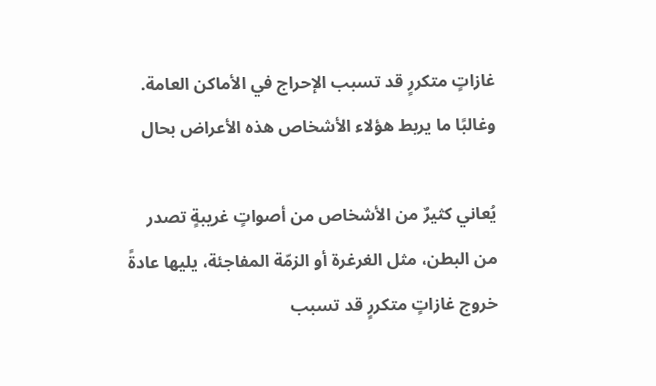غازاتٍ متكررٍ قد تسبب الإحراج في الأماكن العامة. وغالبًا ما يربط هؤلاء الأشخاص هذه الأعراض بحال

يُعاني كثيرٌ من الأشخاص من أصواتٍ غريبةٍ تصدر من البطن، مثل الغرغرة أو الزمّة المفاجئة، يليها عادةً خروج غازاتٍ متكررٍ قد تسبب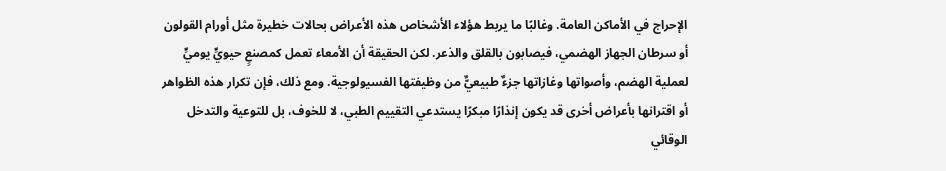الإحراج في الأماكن العامة. وغالبًا ما يربط هؤلاء الأشخاص هذه الأعراض بحالات خطيرة مثل أورام القولون أو سرطان الجهاز الهضمي، فيصابون بالقلق والذعر. لكن الحقيقة أن الأمعاء تعمل كمصنعٍ حيويٍّ يوميٍّ لعملية الهضم، وأصواتها وغازاتها جزءٌ طبيعيٌّ من وظيفتها الفسيولوجية. ومع ذلك، فإن تكرار هذه الظواهر أو اقترانها بأعراض أخرى قد يكون إنذارًا مبكرًا يستدعي التقييم الطبي، لا للخوف، بل للتوعية والتدخل الوقائي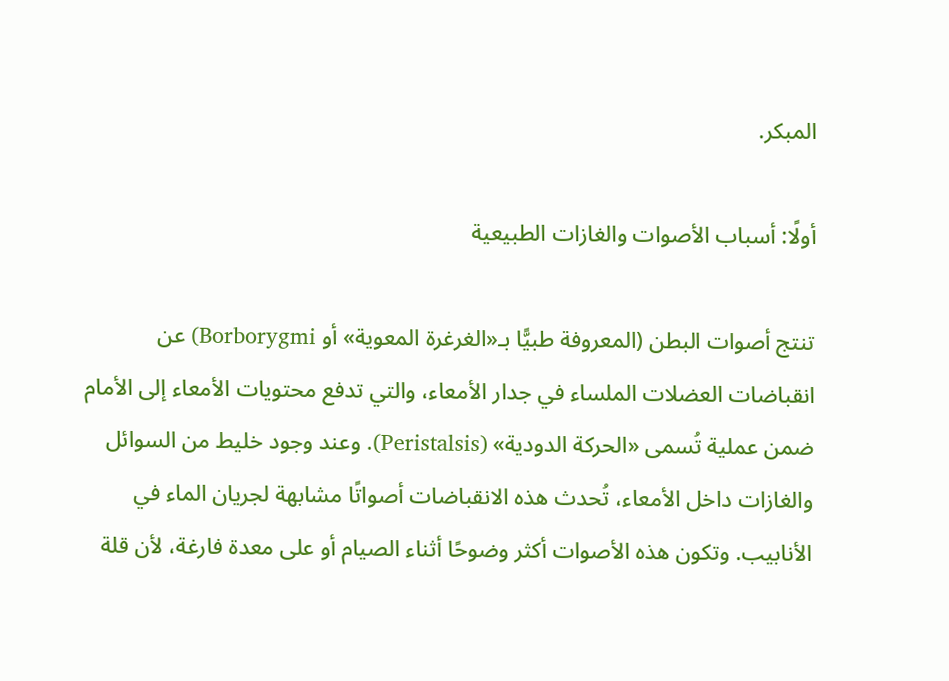المبكر.

أولًا: أسباب الأصوات والغازات الطبيعية

تنتج أصوات البطن (المعروفة طبيًّا بـ«الغرغرة المعوية» أو Borborygmi) عن انقباضات العضلات الملساء في جدار الأمعاء، والتي تدفع محتويات الأمعاء إلى الأمام ضمن عملية تُسمى «الحركة الدودية» (Peristalsis). وعند وجود خليط من السوائل والغازات داخل الأمعاء، تُحدث هذه الانقباضات أصواتًا مشابهة لجريان الماء في الأنابيب. وتكون هذه الأصوات أكثر وضوحًا أثناء الصيام أو على معدة فارغة، لأن قلة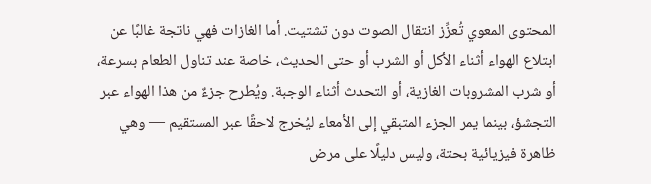المحتوى المعوي تُعزِّز انتقال الصوت دون تشتيت. أما الغازات فهي ناتجة غالبًا عن ابتلاع الهواء أثناء الأكل أو الشرب أو حتى الحديث، خاصة عند تناول الطعام بسرعة، أو شرب المشروبات الغازية، أو التحدث أثناء الوجبة. ويُطرح جزءٌ من هذا الهواء عبر التجشؤ، بينما يمر الجزء المتبقي إلى الأمعاء ليُخرج لاحقًا عبر المستقيم — وهي ظاهرة فيزيائية بحتة، وليس دليلًا على مرض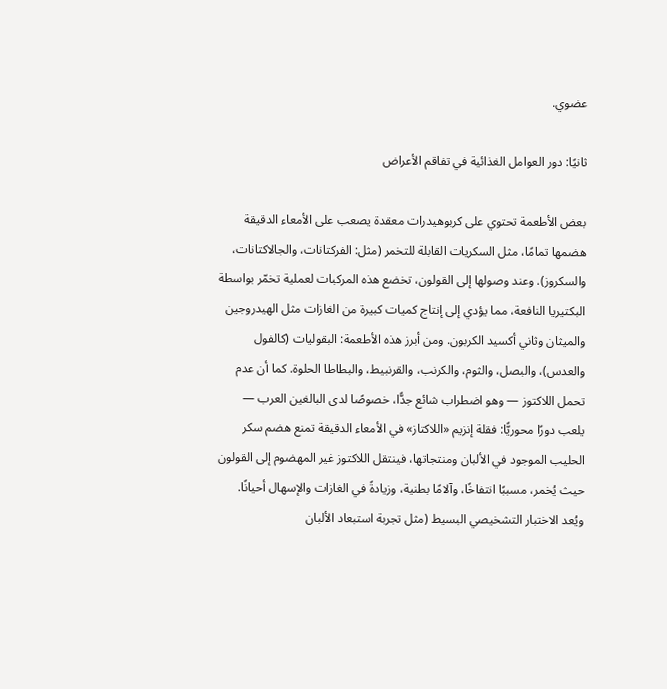عضوي.

ثانيًا: دور العوامل الغذائية في تفاقم الأعراض

بعض الأطعمة تحتوي على كربوهيدرات معقدة يصعب على الأمعاء الدقيقة هضمها تمامًا، مثل السكريات القابلة للتخمر (مثل: الفركتانات، والجالاكتانات، والسكروز). وعند وصولها إلى القولون، تخضع هذه المركبات لعملية تخمّر بواسطة البكتيريا النافعة، مما يؤدي إلى إنتاج كميات كبيرة من الغازات مثل الهيدروجين والميثان وثاني أكسيد الكربون. ومن أبرز هذه الأطعمة: البقوليات (كالفول والعدس)، والبصل، والثوم، والكرنب، والقرنبيط، والبطاطا الحلوة. كما أن عدم تحمل اللاكتوز — وهو اضطراب شائع جدًّا، خصوصًا لدى البالغين العرب — يلعب دورًا محوريًّا: فقلة إنزيم «اللاكتاز» في الأمعاء الدقيقة تمنع هضم سكر الحليب الموجود في الألبان ومنتجاتها، فينتقل اللاكتوز غير المهضوم إلى القولون حيث يُخمر، مسببًا انتفاخًا، وآلامًا بطنية، وزيادةً في الغازات والإسهال أحيانًا. ويُعد الاختبار التشخيصي البسيط (مثل تجربة استبعاد الألبان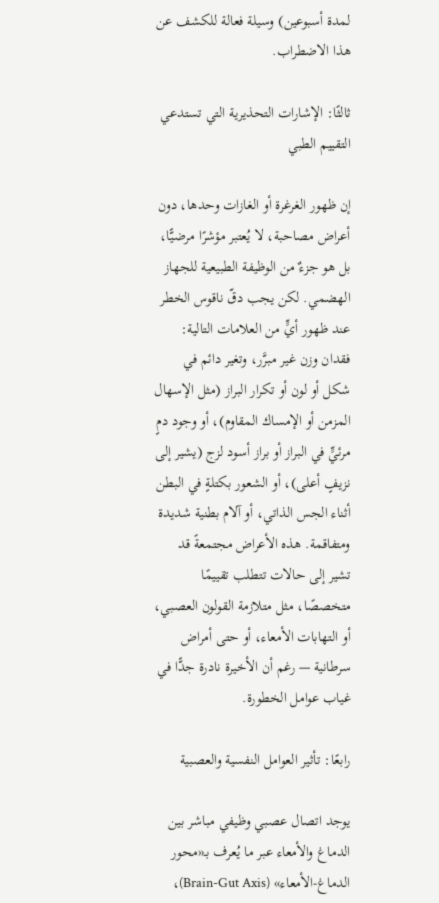لمدة أسبوعين) وسيلة فعالة للكشف عن هذا الاضطراب.

ثالثًا: الإشارات التحذيرية التي تستدعي التقييم الطبي

إن ظهور الغرغرة أو الغازات وحدها، دون أعراض مصاحبة، لا يُعتبر مؤشرًا مرضيًّا، بل هو جزءٌ من الوظيفة الطبيعية للجهاز الهضمي. لكن يجب دقّ ناقوس الخطر عند ظهور أيٍّ من العلامات التالية: فقدان وزن غير مبرَّر، وتغير دائم في شكل أو لون أو تكرار البراز (مثل الإسهال المزمن أو الإمساك المقاوم)، أو وجود دمٍ مرئيٍّ في البراز أو براز أسود لزج (يشير إلى نزيفٍ أعلى)، أو الشعور بكتلةٍ في البطن أثناء الجس الذاتي، أو آلام بطنية شديدة ومتفاقمة. هذه الأعراض مجتمعةً قد تشير إلى حالات تتطلب تقييمًا متخصصًا، مثل متلازمة القولون العصبي، أو التهابات الأمعاء، أو حتى أمراض سرطانية — رغم أن الأخيرة نادرة جدًّا في غياب عوامل الخطورة.

رابعًا: تأثير العوامل النفسية والعصبية

يوجد اتصال عصبي وظيفي مباشر بين الدماغ والأمعاء عبر ما يُعرف بـ«محور الدماغ-الأمعاء» (Brain-Gut Axis)،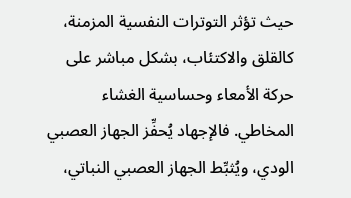حيث تؤثر التوترات النفسية المزمنة، كالقلق والاكتئاب، بشكل مباشر على حركة الأمعاء وحساسية الغشاء المخاطي. فالإجهاد يُحفِّز الجهاز العصبي الودي، ويُثبِّط الجهاز العصبي النباتي،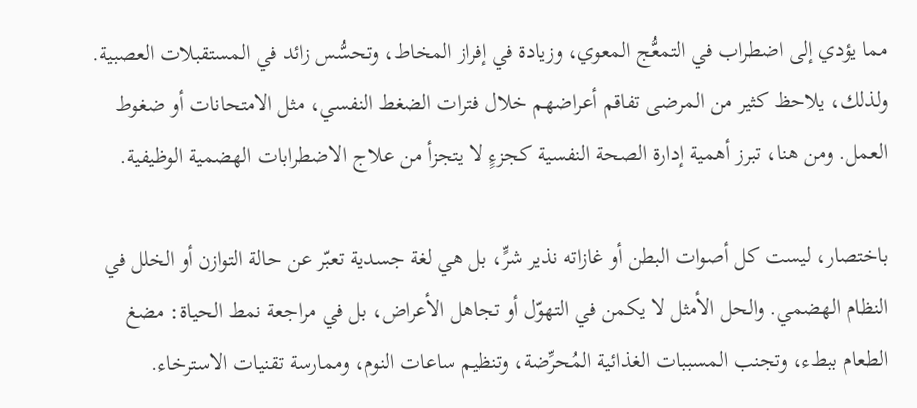مما يؤدي إلى اضطراب في التمعُّج المعوي، وزيادة في إفراز المخاط، وتحسُّس زائد في المستقبلات العصبية. ولذلك، يلاحظ كثير من المرضى تفاقم أعراضهم خلال فترات الضغط النفسي، مثل الامتحانات أو ضغوط العمل. ومن هنا، تبرز أهمية إدارة الصحة النفسية كجزءٍ لا يتجزأ من علاج الاضطرابات الهضمية الوظيفية.

باختصار، ليست كل أصوات البطن أو غازاته نذير شرٍّ، بل هي لغة جسدية تعبّر عن حالة التوازن أو الخلل في النظام الهضمي. والحل الأمثل لا يكمن في التهوّل أو تجاهل الأعراض، بل في مراجعة نمط الحياة: مضغ الطعام ببطء، وتجنب المسببات الغذائية المُحرِّضة، وتنظيم ساعات النوم، وممارسة تقنيات الاسترخاء.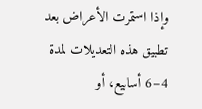وإذا استمرت الأعراض بعد تطبيق هذه التعديلات لمدة 4–6 أسابيع، أو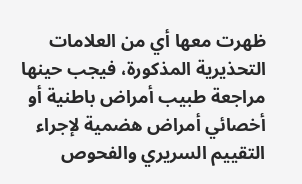ظهرت معها أي من العلامات التحذيرية المذكورة، فيجب حينها مراجعة طبيب أمراض باطنية أو أخصائي أمراض هضمية لإجراء التقييم السريري والفحوص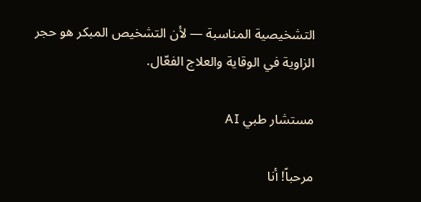التشخيصية المناسبة — لأن التشخيص المبكر هو حجر الزاوية في الوقاية والعلاج الفعّال.

مستشار طبي AI

مرحباً! أنا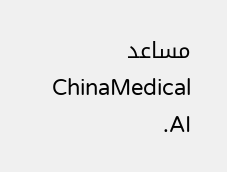مساعد ChinaMedical AI.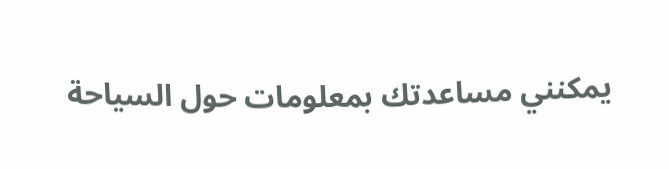يمكنني مساعدتك بمعلومات حول السياحة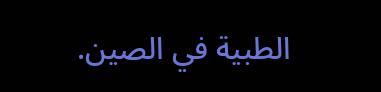الطبية في الصين.